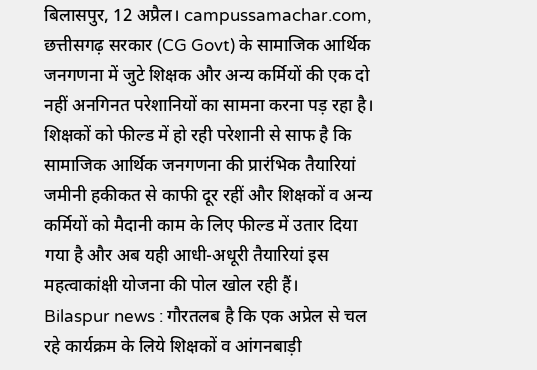बिलासपुर, 12 अप्रैल। campussamachar.com, छत्तीसगढ़ सरकार (CG Govt) के सामाजिक आर्थिक जनगणना में जुटे शिक्षक और अन्य कर्मियों की एक दो नहीं अनगिनत परेशानियों का सामना करना पड़ रहा है। शिक्षकों को फील्ड में हो रही परेशानी से साफ है कि सामाजिक आर्थिक जनगणना की प्रारंभिक तैयारियां जमीनी हकीकत से काफी दूर रहीं और शिक्षकों व अन्य कर्मियों को मैदानी काम के लिए फील्ड में उतार दिया गया है और अब यही आधी-अधूरी तैयारियां इस महत्वाकांक्षी योजना की पोल खोल रही हैं।
Bilaspur news : गौरतलब है कि एक अप्रेल से चल रहे कार्यक्रम के लिये शिक्षकों व आंगनबाड़ी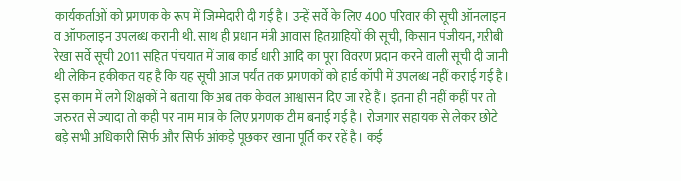कार्यकर्ताओं को प्रगणक के रूप में जिम्मेदारी दी गई है। उन्हें सर्वे के लिए 400 परिवार की सूची ऑनलाइन व ऑफलाइन उपलब्ध करानी थी. साथ ही प्रधान मंत्री आवास हितग्राहियों की सूची, किसान पंजीयन, गऱीबी रेखा सर्वे सूची 2011 सहित पंचयात में जाब कार्ड धारी आदि का पूरा विवरण प्रदान करने वाली सूची दी जानी थी लेकिन हकीकत यह है कि यह सूची आज पर्यंत तक प्रगणकों को हार्ड कॉपी में उपलब्ध नहीं कराई गई है।
इस काम में लगे शिक्षकों ने बताया कि अब तक केवल आश्वासन दिए जा रहे हैं। इतना ही नहीं कहीं पर तो जरुरत से ज्यादा तो कही पर नाम मात्र के लिए प्रगणक टीम बनाई गई है। रोजगार सहायक से लेकर छोटे बड़े सभी अधिकारी सिर्फ और सिर्फ आंकड़े पूछकर खाना पूर्ति कर रहें है। कई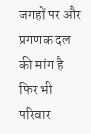जगहों पर और प्रगणक दल की मांग है फिर भी परिवार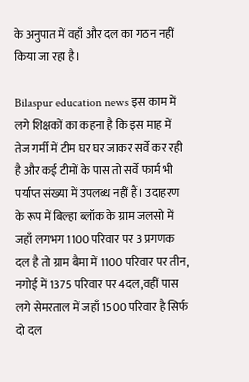के अनुपात में वहाँ और दल का गठन नहीं किया जा रहा है।

Bilaspur education news इस काम में लगे शिक्षकों का कहना है कि इस माह में तेज गर्मी में टीम घर घर जाकर सर्वे कर रही है और कई टीमों के पास तो सर्वे फार्म भी पर्याप्त संख्या में उपलब्ध नहीं हैं। उदाहरण के रूप में बिल्हा ब्लॉक के ग्राम जलसो में जहाँ लगभग 1100 परिवार पर 3 प्रगणक दल है तो ग्राम बैमा में 1100 परिवार पर तीन, नगोई में 1375 परिवार पर 4दल,वहीं पास लगे सेमरताल में जहाँ 1500 परिवार है सिर्फ दो दल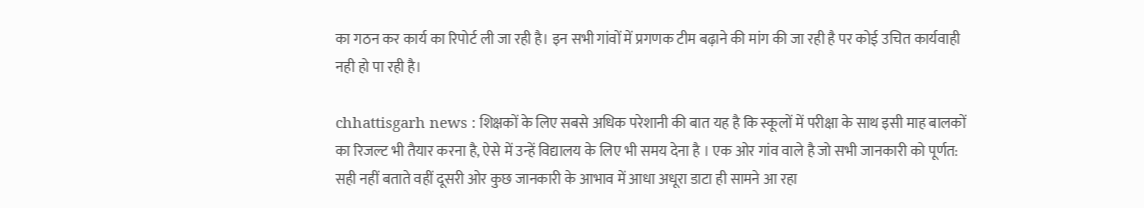का गठन कर कार्य का रिपोर्ट ली जा रही है। इन सभी गांवों में प्रगणक टीम बढ़ाने की मांग की जा रही है पर कोई उचित कार्यवाही नही हो पा रही है।

chhattisgarh news : शिक्षकों के लिए सबसे अधिक परेशानी की बात यह है कि स्कूलों में परीक्षा के साथ इसी माह बालकों का रिजल्ट भी तैयार करना है, ऐसे में उन्हें विद्यालय के लिए भी समय देना है । एक ओर गांव वाले है जो सभी जानकारी को पूर्णत: सही नहीं बताते वहीं दूसरी ओर कुछ जानकारी के आभाव में आधा अधूरा डाटा ही सामने आ रहा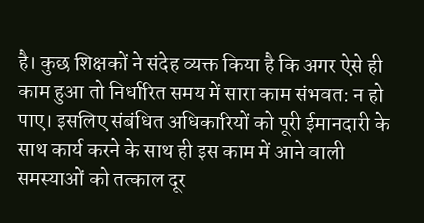है। कुछ शिक्षकों ने संदेह व्यक्त किया है कि अगर ऐसे ही काम हुआ तो निर्धारित समय में सारा काम संभवत: न हो पाए। इसलिए संबंधित अधिकारियों को पूरी ईमानदारी के साथ कार्य करने के साथ ही इस काम में आने वाली समस्याओं को तत्काल दूर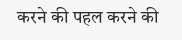करने की पहल करने की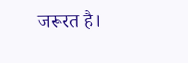जरूरत है।